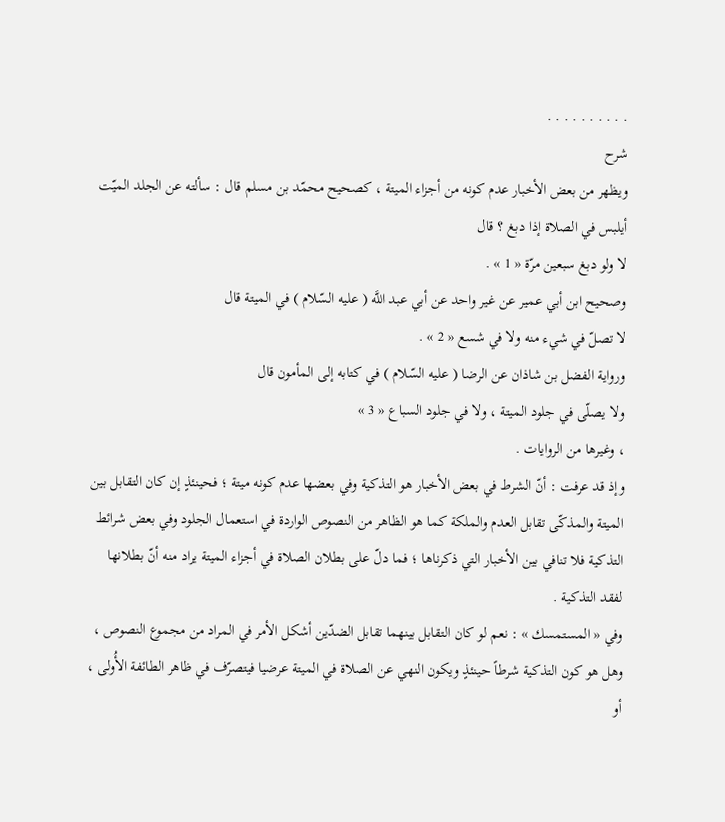. . . . . . . . . .
شرح
ويظهر من بعض الأخبار عدم كونه من أجزاء الميتة ، كصحيح محمّد بن مسلم قال : سألته عن الجلد الميّت أيلبس في الصلاة إذا دبغ ؟ قال
لا ولو دبغ سبعين مرّة « 1 » .
وصحيح ابن أبي عمير عن غير واحد عن أبي عبد اللَّه ( عليه السّلام ) في الميتة قال
لا تصلّ في شيء منه ولا في شسع « 2 » .
ورواية الفضل بن شاذان عن الرضا ( عليه السّلام ) في كتابه إلى المأمون قال
ولا يصلّى في جلود الميتة ، ولا في جلود السباع « 3 »
، وغيرها من الروايات .
وإذ قد عرفت : أنّ الشرط في بعض الأخبار هو التذكية وفي بعضها عدم كونه ميتة ؛ فحينئذٍ إن كان التقابل بين الميتة والمذكّى تقابل العدم والملكة كما هو الظاهر من النصوص الواردة في استعمال الجلود وفي بعض شرائط التذكية فلا تنافي بين الأخبار التي ذكرناها ؛ فما دلّ على بطلان الصلاة في أجزاء الميتة يراد منه أنّ بطلانها لفقد التذكية .
وفي « المستمسك » : نعم لو كان التقابل بينهما تقابل الضدّين أشكل الأمر في المراد من مجموع النصوص ، وهل هو كون التذكية شرطاً حينئذٍ ويكون النهي عن الصلاة في الميتة عرضيا فيتصرّف في ظاهر الطائفة الأُولى ، أو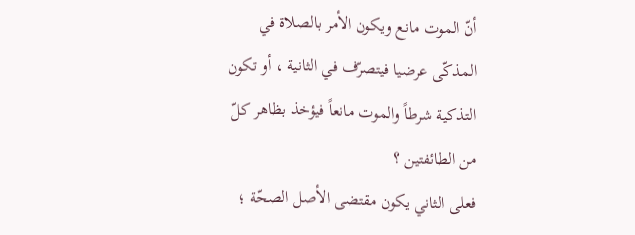أنّ الموت مانع ويكون الأمر بالصلاة في المذكّى عرضيا فيتصرّف في الثانية ، أو تكون التذكية شرطاً والموت مانعاً فيؤخذ بظاهر كلّ من الطائفتين ؟
فعلى الثاني يكون مقتضى الأصل الصحّة ؛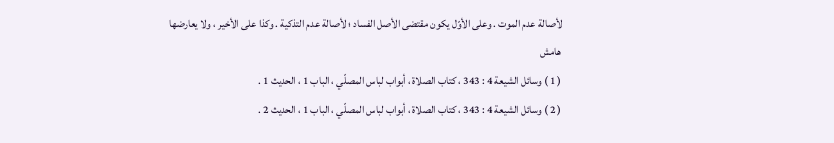لأصالة عدم الموت . وعلى الأوّل يكون مقتضى الأصل الفساد ؛ لأصالة عدم التذكية . وكذا على الأخير ، ولا يعارضها
هامش
( 1 ) وسائل الشيعة 4 : 343 ، كتاب الصلاة ، أبواب لباس المصلّي ، الباب 1 ، الحديث 1 .
( 2 ) وسائل الشيعة 4 : 343 ، كتاب الصلاة ، أبواب لباس المصلّي ، الباب 1 ، الحديث 2 .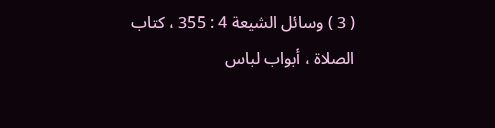( 3 ) وسائل الشيعة 4 : 355 ، كتاب الصلاة ، أبواب لباس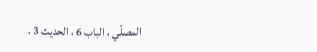المصلّي ، الباب 6 ، الحديث 3 .